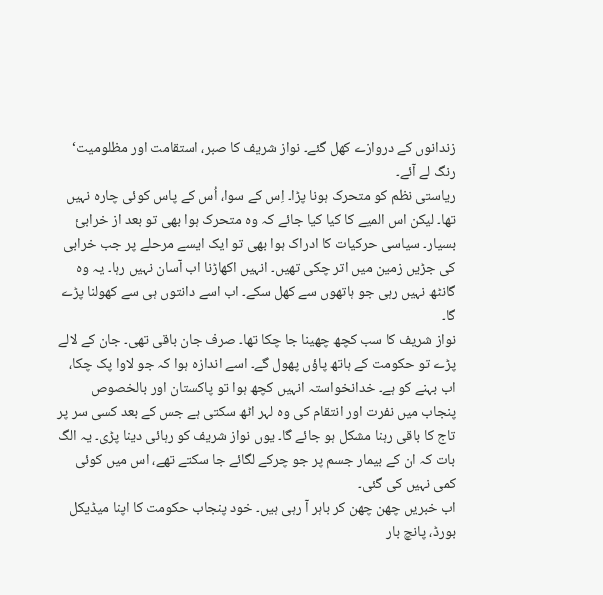زندانوں کے دروازے کھل گئے۔ نواز شریف کا صبر، استقامت اور مظلومیت‘ رنگ لے آئے۔
ریاستی نظم کو متحرک ہونا پڑا۔ اِس کے سوا، اُس کے پاس کوئی چارہ نہیں تھا۔ لیکن اس المیے کا کیا کیا جائے کہ وہ متحرک ہوا بھی تو بعد از خرابیٔ بسیار۔ سیاسی حرکیات کا ادراک ہوا بھی تو ایک ایسے مرحلے پر جب خرابی کی جڑیں زمین میں اتر چکی تھیں۔ انہیں اکھاڑنا اب آسان نہیں رہا۔ یہ وہ گانٹھ نہیں رہی جو ہاتھوں سے کھل سکے۔ اب اسے دانتوں ہی سے کھولنا پڑے گا۔
نواز شریف کا سب کچھ چھینا جا چکا تھا۔ صرف جان باقی تھی۔ جان کے لالے پڑے تو حکومت کے ہاتھ پاؤں پھول گے۔ اسے اندازہ ہوا کہ جو لاوا پک چکا، اب بہنے کو ہے۔ خدانخواستہ انہیں کچھ ہوا تو پاکستان اور بالخصوص پنجاب میں نفرت اور انتقام کی وہ لہر اٹھ سکتی ہے جس کے بعد کسی سر پر تاج کا باقی رہنا مشکل ہو جائے گا۔ یوں نواز شریف کو رہائی دینا پڑی۔ یہ الگ بات کہ ان کے بیمار جسم پر جو چرکے لگائے جا سکتے تھے، اس میں کوئی کمی نہیں کی گئی۔
اب خبریں چھن چھن کر باہر آ رہی ہیں۔ خود پنجاب حکومت کا اپنا میڈیکل بورڈ، پانچ بار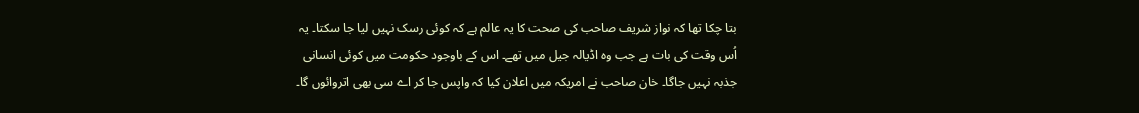بتا چکا تھا کہ نواز شریف صاحب کی صحت کا یہ عالم ہے کہ کوئی رسک نہیں لیا جا سکتا۔ یہ اُس وقت کی بات ہے جب وہ اڈیالہ جیل میں تھے۔ اس کے باوجود حکومت میں کوئی انسانی جذبہ نہیں جاگا۔ خان صاحب نے امریکہ میں اعلان کیا کہ واپس جا کر اے سی بھی اتروائوں گا۔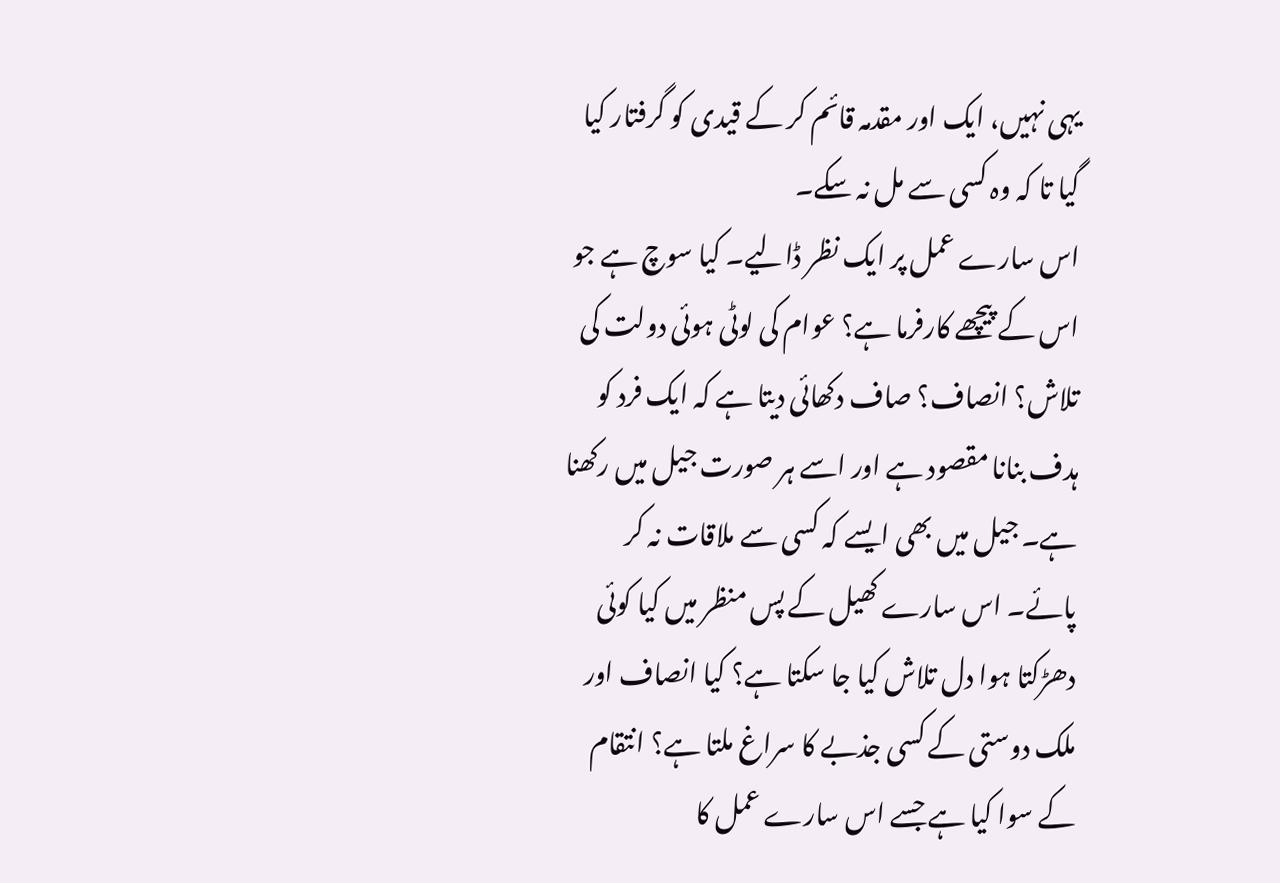یہی نہیں، ایک اور مقدمہ قائم کر کے قیدی کو گرفتار کیا گیا تا کہ وہ کسی سے مل نہ سکے۔
اس سارے عمل پر ایک نظر ڈالیے۔ کیا سوچ ہے جو اس کے پیچھے کارفرما ہے؟ عوام کی لوٹی ہوئی دولت کی تلاش؟ انصاف؟ صاف دکھائی دیتا ہے کہ ایک فرد کو ہدف بنانا مقصود ہے اور اسے ہر صورت جیل میں رکھنا ہے۔ جیل میں بھی ایسے کہ کسی سے ملاقات نہ کر پائے۔ اس سارے کھیل کے پس منظر میں کیا کوئی دھڑکتا ہوا دل تلاش کیا جا سکتا ہے؟ کیا انصاف اور ملک دوستی کے کسی جذبے کا سراغ ملتا ہے؟ انتقام کے سوا کیا ہے جسے اس سارے عمل کا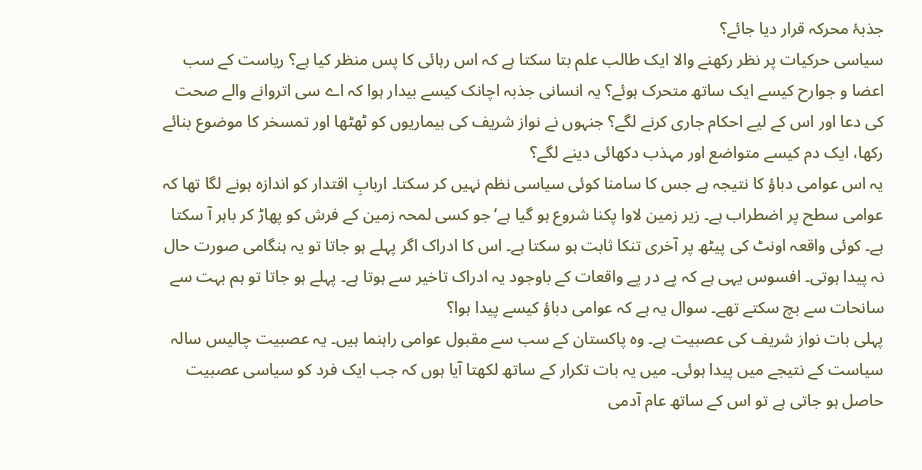جذبۂ محرکہ قرار دیا جائے؟
سیاسی حرکیات پر نظر رکھنے والا ایک طالب علم بتا سکتا ہے کہ اس رہائی کا پس منظر کیا ہے؟ ریاست کے سب اعضا و جوارح کیسے ایک ساتھ متحرک ہوئے؟ یہ انسانی جذبہ اچانک کیسے بیدار ہوا کہ اے سی اتروانے والے صحت کی دعا اور اس کے لیے احکام جاری کرنے لگے؟ جنہوں نے نواز شریف کی بیماریوں کو ٹھٹھا اور تمسخر کا موضوع بنائے رکھا، ایک دم کیسے متواضع اور مہذب دکھائی دینے لگے؟
یہ اس عوامی دباؤ کا نتیجہ ہے جس کا سامنا کوئی سیاسی نظم نہیں کر سکتا۔ اربابِ اقتدار کو اندازہ ہونے لگا تھا کہ عوامی سطح پر اضطراب ہے۔ زیر زمین لاوا پکنا شروع ہو گیا ہے‘ جو کسی لمحہ زمین کے فرش کو پھاڑ کر باہر آ سکتا ہے۔ کوئی واقعہ اونٹ کی پیٹھ پر آخری تنکا ثابت ہو سکتا ہے۔ اس کا ادراک اگر پہلے ہو جاتا تو یہ ہنگامی صورت حال نہ پیدا ہوتی۔ افسوس یہی ہے کہ پے در پے واقعات کے باوجود یہ ادراک تاخیر سے ہوتا ہے۔ پہلے ہو جاتا تو ہم بہت سے سانحات سے بچ سکتے تھے۔ سوال یہ ہے کہ عوامی دباؤ کیسے پیدا ہوا؟
پہلی بات نواز شریف کی عصبیت ہے۔ وہ پاکستان کے سب سے مقبول عوامی راہنما ہیں۔ یہ عصبیت چالیس سالہ سیاست کے نتیجے میں پیدا ہوئی۔ میں یہ بات تکرار کے ساتھ لکھتا آیا ہوں کہ جب ایک فرد کو سیاسی عصبیت حاصل ہو جاتی ہے تو اس کے ساتھ عام آدمی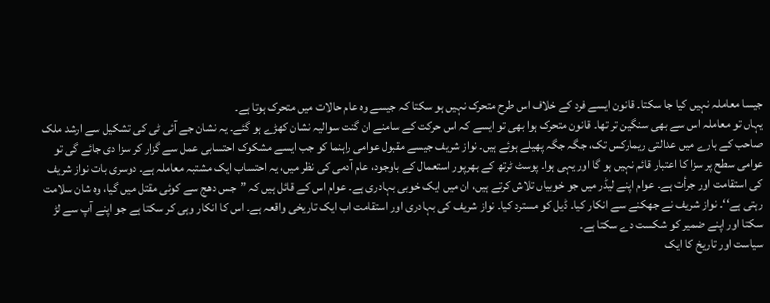جیسا معاملہ نہیں کیا جا سکتا۔ قانون ایسے فرد کے خلاف اس طرح متحرک نہیں ہو سکتا کہ جیسے وہ عام حالات میں متحرک ہوتا ہے۔
یہاں تو معاملہ اس سے بھی سنگین تر تھا۔ قانون متحرک ہوا بھی تو ایسے کہ اس حرکت کے سامنے ان گنت سوالیہ نشان کھڑے ہو گئے۔ یہ نشان جے آئی ٹی کی تشکیل سے ارشد ملک صاحب کے بارے میں عدالتی ریمارکس تک، جگہ جگہ پھیلے ہوئے ہیں۔ نواز شریف جیسے مقبول عوامی راہنما کو جب ایسے مشکوک احتسابی عمل سے گزار کر سزا دی جائے گی تو عوامی سطح پر سزا کا اعتبار قائم نہیں ہو گا اور یہی ہوا۔ پوسٹ ٹرتھ کے بھرپور استعمال کے باوجود، عام آدمی کی نظر میں، یہ احتساب ایک مشتبہ معاملہ ہے۔ دوسری بات نواز شریف کی استقامت اور جرأت ہے۔ عوام اپنے لیڈر میں جو خوبیاں تلاش کرتے ہیں، ان میں ایک خوبی بہادری ہے۔ عوام اس کے قائل ہیں کہ ”جس دھج سے کوئی مقتل میں گیا، وہ شان سلامت رہتی ہے‘‘۔ نواز شریف نے جھکنے سے انکار کیا۔ ڈیل کو مسترد کیا۔ نواز شریف کی بہادری اور استقامت اب ایک تاریخی واقعہ ہے۔ اس کا انکار وہی کر سکتا ہے جو اپنے آپ سے لڑ سکتا اور اپنے ضمیر کو شکست دے سکتا ہے۔
سیاست اور تاریخ کا ایک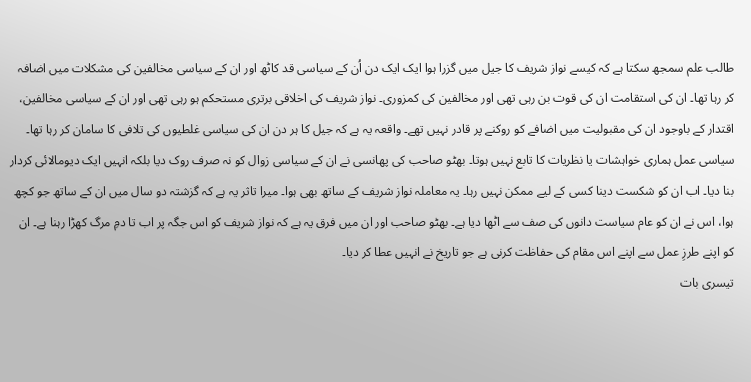طالب علم سمجھ سکتا ہے کہ کیسے نواز شریف کا جیل میں گزرا ہوا ایک ایک دن اُن کے سیاسی قد کاٹھ اور ان کے سیاسی مخالفین کی مشکلات میں اضافہ کر رہا تھا۔ ان کی استقامت ان کی قوت بن رہی تھی اور مخالفین کی کمزوری۔ نواز شریف کی اخلاقی برتری مستحکم ہو رہی تھی اور ان کے سیاسی مخالفین، اقتدار کے باوجود ان کی مقبولیت میں اضافے کو روکنے پر قادر نہیں تھے۔ واقعہ یہ ہے کہ جیل کا ہر دن ان کی سیاسی غلطیوں کی تلافی کا سامان کر رہا تھا۔
سیاسی عمل ہماری خواہشات یا نظریات کا تابع نہیں ہوتا۔ بھٹو صاحب کی پھانسی نے ان کے سیاسی زوال کو نہ صرف روک دیا بلکہ انہیں ایک دیومالائی کردار بنا دیا۔ اب ان کو شکست دینا کسی کے لیے ممکن نہیں رہا۔ یہ معاملہ نواز شریف کے ساتھ بھی ہوا۔ میرا تاثر یہ ہے کہ گزشتہ دو سال میں ان کے ساتھ جو کچھ ہوا، اس نے ان کو عام سیاست دانوں کی صف سے اٹھا دیا ہے۔ بھٹو صاحب اور ان میں فرق یہ ہے کہ نواز شریف کو اس جگہ پر اب تا دمِ مرگ کھڑا رہنا ہے۔ ان کو اپنے طرزِ عمل سے اپنے اس مقام کی حفاظت کرنی ہے جو تاریخ نے انہیں عطا کر دیا۔
تیسری بات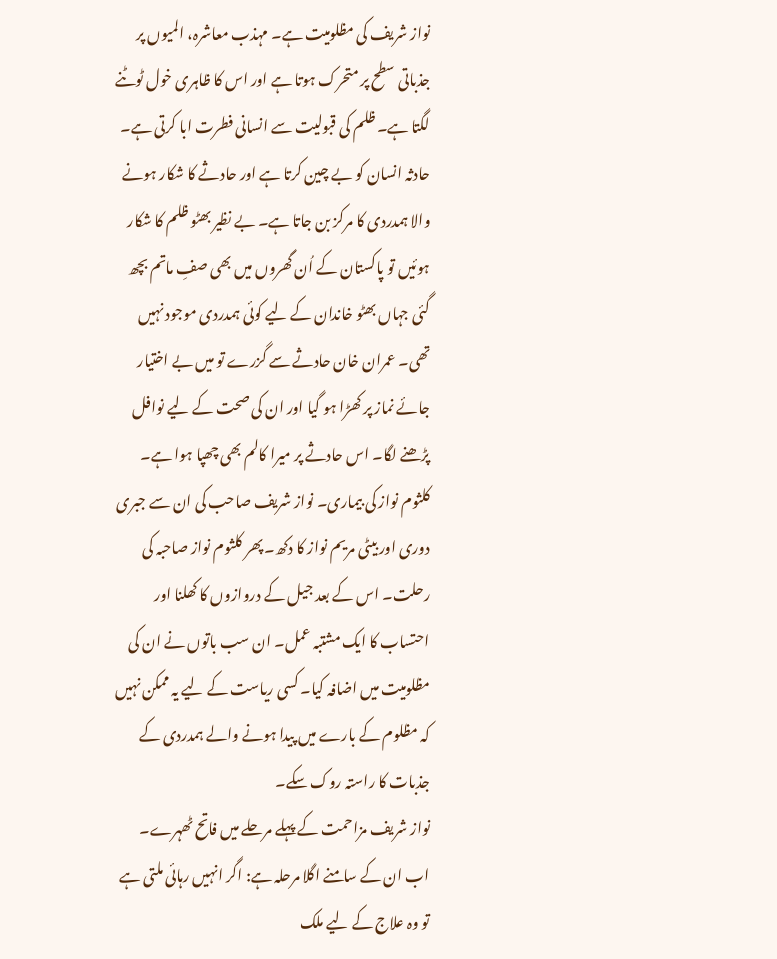نواز شریف کی مظلومیت ہے۔ مہذب معاشرہ، المیوں پر جذباتی سطح پر متحرک ہوتا ہے اور اس کا ظاہری خول ٹوٹنے لگتا ہے۔ ظلم کی قبولیت سے انسانی فطرت ابا کرتی ہے۔ حادثہ انسان کو بے چین کرتا ہے اور حادثے کا شکار ہونے والا ہمدردی کا مرکز بن جاتا ہے۔ بے نظیر بھٹو ظلم کا شکار ہوئیں تو پاکستان کے اُن گھروں میں بھی صفِ ماتم بچھ گئی جہاں بھٹو خاندان کے لیے کوئی ہمدردی موجود نہیں تھی۔ عمران خان حادثے سے گزرے تو میں بے اختیار جائے نماز پر کھڑا ہو گیا اور ان کی صحت کے لیے نوافل پڑھنے لگا۔ اس حادثے پر میرا کالم بھی چھپا ہوا ہے۔
کلثوم نواز کی بیماری۔ نواز شریف صاحب کی ان سے جبری دوری اور بیٹی مریم نواز کا دکھ۔ پھر کلثوم نواز صاحبہ کی رحلت۔ اس کے بعد جیل کے دروازوں کا کھلنا اور احتساب کا ایک مشتبہ عمل۔ ان سب باتوں نے ان کی مظلومیت میں اضافہ کیا۔ کسی ریاست کے لیے یہ ممکن نہیں کہ مظلوم کے بارے میں پیدا ہونے والے ہمدردی کے جذبات کا راستہ روک سکے۔
نواز شریف مزاحمت کے پہلے مرحلے میں فاتح ٹھہرے۔ اب ان کے سامنے اگلا مرحلہ ہے: اگر انہیں رہائی ملتی ہے تو وہ علاج کے لیے ملک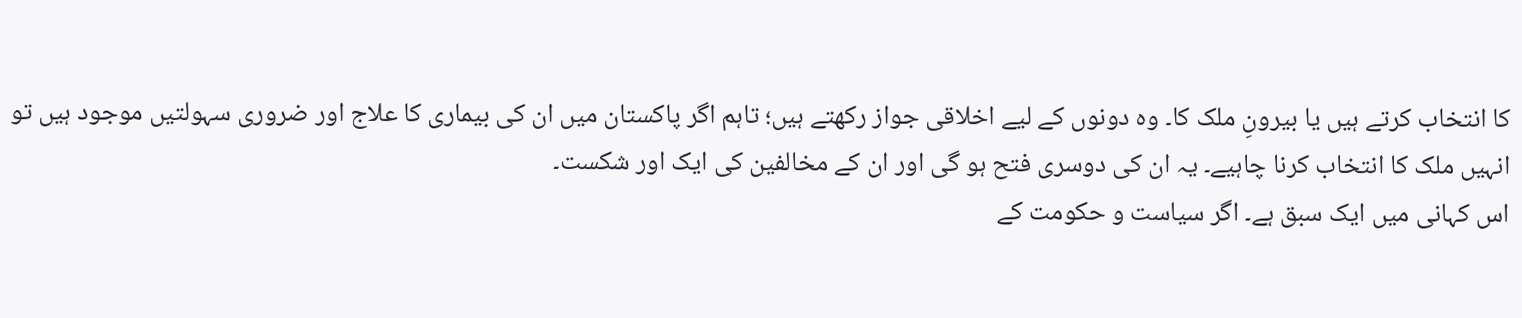کا انتخاب کرتے ہیں یا بیرونِ ملک کا۔ وہ دونوں کے لیے اخلاقی جواز رکھتے ہیں؛ تاہم اگر پاکستان میں ان کی بیماری کا علاج اور ضروری سہولتیں موجود ہیں تو انہیں ملک کا انتخاب کرنا چاہیے۔ یہ ان کی دوسری فتح ہو گی اور ان کے مخالفین کی ایک اور شکست۔
اس کہانی میں ایک سبق ہے۔ اگر سیاست و حکومت کے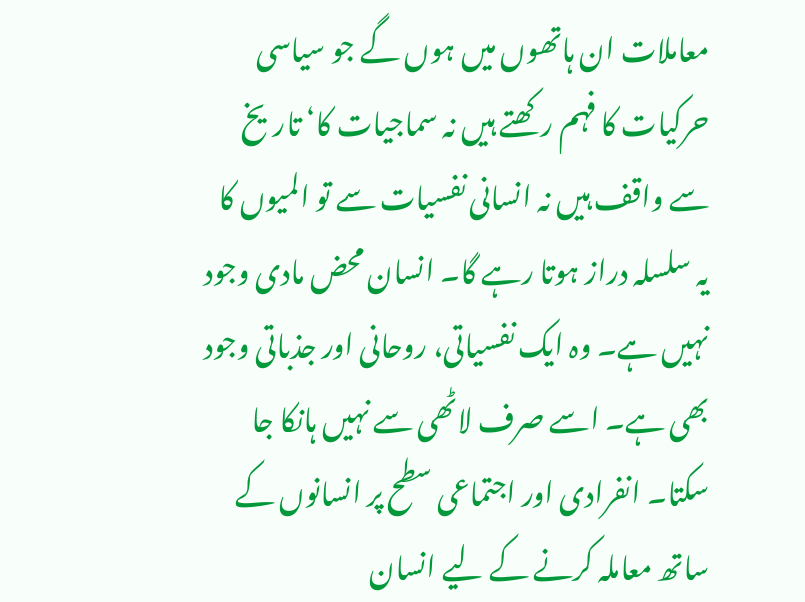معاملات ان ہاتھوں میں ہوں گے جو سیاسی حرکیات کا فہم رکھتے ہیں نہ سماجیات کا‘ تاریخ سے واقف ہیں نہ انسانی نفسیات سے تو المیوں کا یہ سلسلہ دراز ہوتا رہے گا۔ انسان محض مادی وجود نہیں ہے۔ وہ ایک نفسیاتی، روحانی اور جذباتی وجود بھی ہے۔ اسے صرف لاٹھی سے نہیں ہانکا جا سکتا۔ انفرادی اور اجتماعی سطح پر انسانوں کے ساتھ معاملہ کرنے کے لیے انسان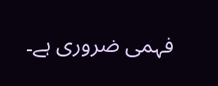فہمی ضروری ہے۔